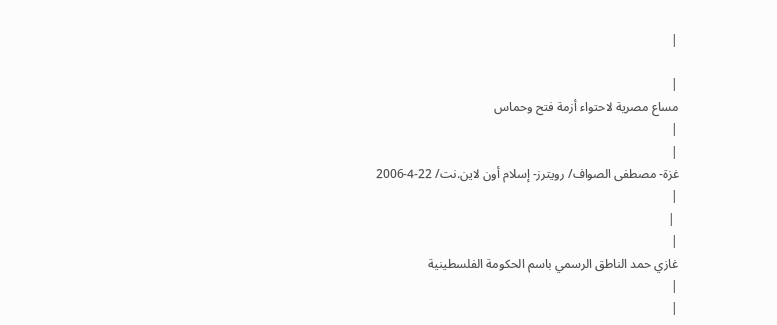|

|
مساع مصرية لاحتواء أزمة فتح وحماس
|
|
غزة- مصطفى الصواف/ رويترز- إسلام أون لاين.نت/ 22-4-2006
|
 |
|
غازي حمد الناطق الرسمي باسم الحكومة الفلسطينية
|
|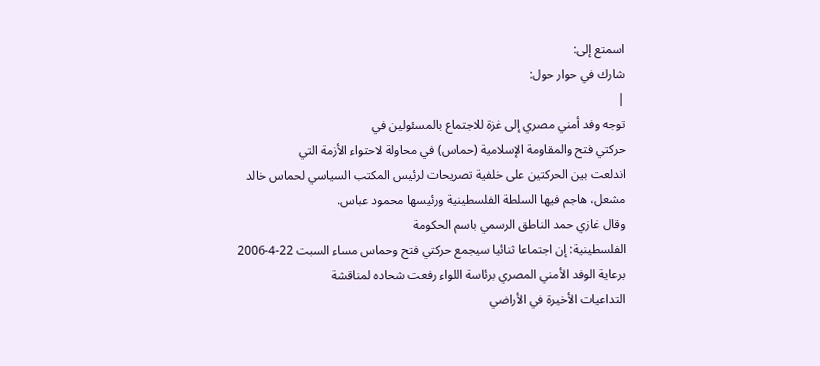اسمتع إلى:
شارك في حوار حول:
|
توجه وفد أمني مصري إلى غزة للاجتماع بالمسئولين في
حركتي فتح والمقاومة الإسلامية (حماس) في محاولة لاحتواء الأزمة التي
اندلعت بين الحركتين على خلفية تصريحات لرئيس المكتب السياسي لحماس خالد
مشعل، هاجم فيها السلطة الفلسطينية ورئيسها محمود عباس.
وقال غازي حمد الناطق الرسمي باسم الحكومة
الفلسطينية: إن اجتماعا ثنائيا سيجمع حركتي فتح وحماس مساء السبت 22-4-2006
برعاية الوفد الأمني المصري برئاسة اللواء رفعت شحاده لمناقشة
التداعيات الأخيرة في الأراضي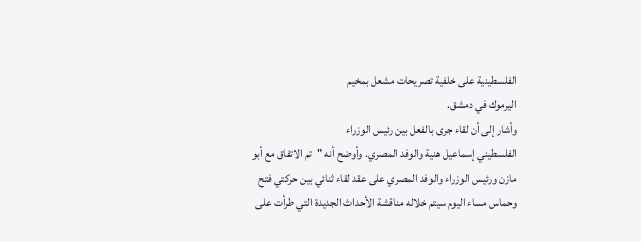الفلسطينية على خلفية تصريحات مشعل بمخيم
اليرموك في دمشق.
وأشار إلى أن لقاء جرى بالفعل بين رئيس الوزراء
الفلسطيني إسماعيل هنية والوفد المصري. وأوضح أنه "تم الاتفاق مع أبو
مازن ورئيس الوزراء والوفد المصري على عقد لقاء ثنائي بين حركتي فتح
وحماس مساء اليوم سيتم خلاله مناقشة الأحداث الجديدة التي طرأت على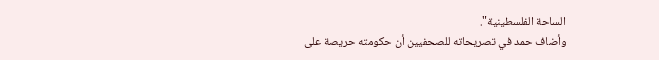الساحة الفلسطينية".
وأضاف حمد في تصريحاته للصحفيين أن حكومته حريصة على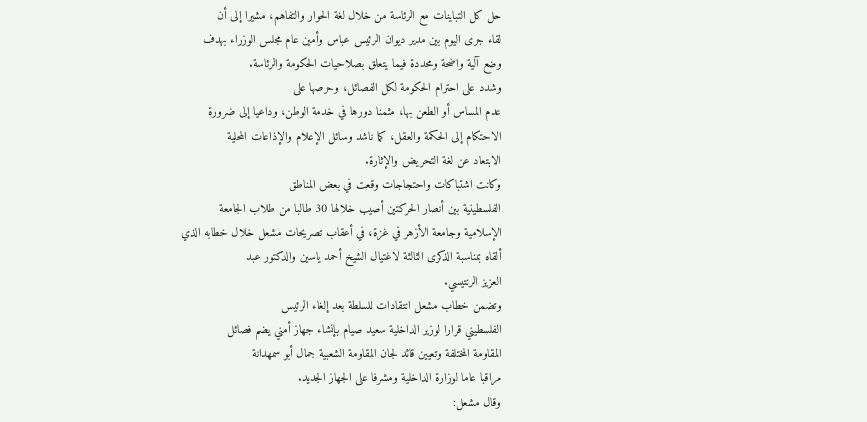حل كل التباينات مع الرئاسة من خلال لغة الحوار والتفاهم، مشيرا إلى أن
لقاء جرى اليوم بين مدير ديوان الرئيس عباس وأمين عام مجلس الوزراء بهدف
وضع آلية واضحة ومحددة فيما يتعلق بصلاحيات الحكومة والرئاسة.
وشدد على احترام الحكومة لكل الفصائل، وحرصها على
عدم المساس أو الطعن بها، مثمنا دورها في خدمة الوطن، وداعيا إلى ضرورة
الاحتكام إلى الحكمة والعقل، كما ناشد وسائل الإعلام والإذاعات المحلية
الابتعاد عن لغة التحريض والإثارة.
وكانت اشتباكات واحتجاجات وقعت في بعض المناطق
الفلسطينية بين أنصار الحركتين أصيب خلالها 30 طالبا من طلاب الجامعة
الإسلامية وجامعة الأزهر في غزة، في أعقاب تصريحات مشعل خلال خطابه الذي
ألقاه بمناسبة الذكرى الثالثة لاغتيال الشيخ أحمد ياسين والدكتور عبد
العزيز الرنتيسي.
وتضمن خطاب مشعل انتقادات للسلطة بعد إلغاء الرئيس
الفلسطيني قرارا لوزير الداخلية سعيد صيام بإنشاء جهاز أمني يضم فصائل
المقاومة المختلفة وتعيين قائد لجان المقاومة الشعبية جمال أبو سمهدانة
مراقبا عاما لوزارة الداخلية ومشرفا على الجهاز الجديد.
وقال مشعل: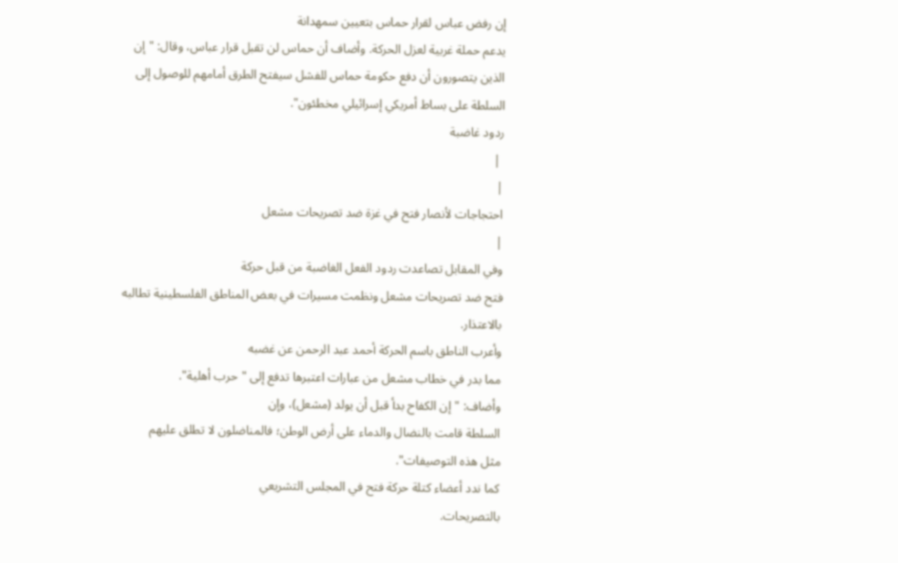إن رفض عباس لقرار حماس بتعيين سمهدانة
يدعم حملة غربية لعزل الحركة. وأضاف أن حماس لن تقبل قرار عباس، وقال: "إن
الذين يتصورون أن دفع حكومة حماس للفشل سيفتح الطرق أمامهم للوصول إلى
السلطة على بساط أمريكي إسرائيلي مخطئون".
ردود غاضبة
 |
|
احتجاجات لأنصار فتح في غزة ضد تصريحات مشعل
|
وفي المقابل تصاعدت ردود الفعل الغاضبة من قبل حركة
فتح ضد تصريحات مشعل ونظمت مسيرات في بعض المناطق الفلسطينية تطالبه
بالاعتذار.
وأعرب الناطق باسم الحركة أحمد عبد الرحمن عن غضبه
مما بدر في خطاب مشعل من عبارات اعتبرها تدفع إلى "حرب أهلية".
وأضاف: "إن الكفاح بدأ قبل أن يولد (مشعل)، وإن
السلطة قامت بالنضال والدماء على أرض الوطن؛ فالمناضلون لا تطلق عليهم
مثل هذه التوصيفات".
كما ندد أعضاء كتلة حركة فتح في المجلس التشريعي
بالتصريحات.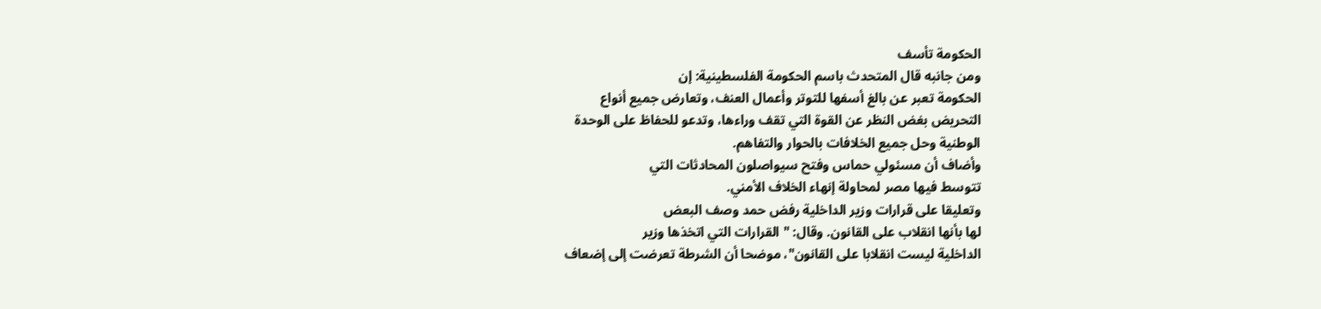الحكومة تأسف
ومن جانبه قال المتحدث باسم الحكومة الفلسطينية: إن
الحكومة تعبر عن بالغ أسفها للتوتر وأعمال العنف، وتعارض جميع أنواع
التحريض بغض النظر عن القوة التي تقف وراءها، وتدعو للحفاظ على الوحدة
الوطنية وحل جميع الخلافات بالحوار والتفاهم.
وأضاف أن مسئولي حماس وفتح سيواصلون المحادثات التي
تتوسط فيها مصر لمحاولة إنهاء الخلاف الأمني.
وتعليقا على قرارات وزير الداخلية رفض حمد وصف البعض
لها بأنها انقلاب على القانون. وقال: "القرارات التي اتخذها وزير
الداخلية ليست انقلابا على القانون"، موضحا أن الشرطة تعرضت إلى إضعاف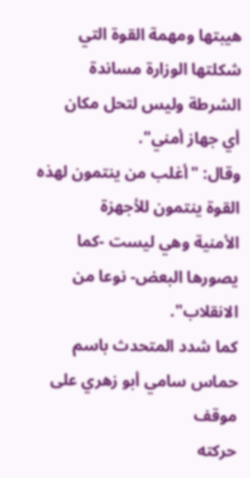هيبتها ومهمة القوة التي شكلتها الوزارة مساندة الشرطة وليس لتحل مكان
أي جهاز أمني".
وقال: "أغلب من ينتمون لهذه القوة ينتمون للأجهزة
الأمنية وهي ليست -كما يصورها البعض- نوعا من الانقلاب".
كما شدد المتحدث باسم حماس سامي أبو زهري على موقف
حركته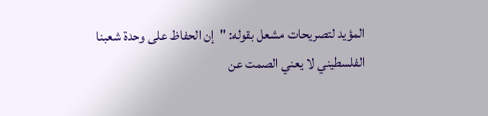المؤيد لتصريحات مشعل بقوله: "إن الحفاظ على وحدة شعبنا
الفلسطيني لا يعني الصمت عن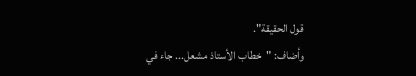قول الحقيقة".
وأضاف: "خطاب الأستاذ مشعل... جاء في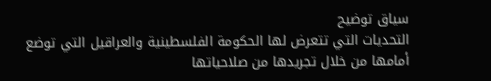سياق توضيح
التحديات التي تتعرض لها الحكومة الفلسطينية والعراقيل التي توضع
أمامها من خلال تجريدها من صلاحياتها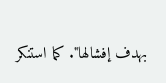بهدف إفشالها". كما استنكر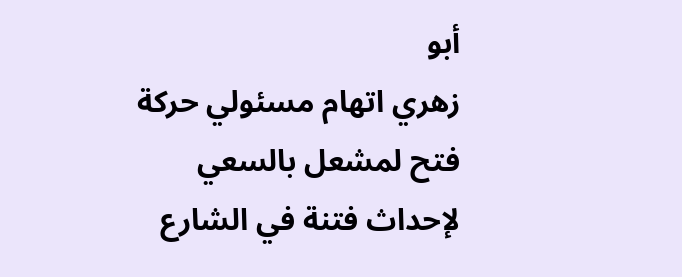أبو
زهري اتهام مسئولي حركة فتح لمشعل بالسعي لإحداث فتنة في الشارع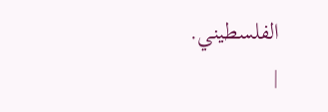الفلسطيني.
|